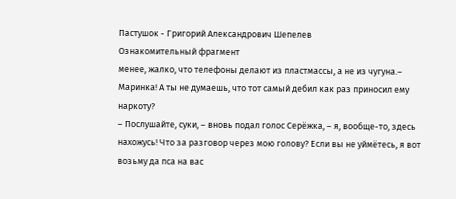Пастушок - Григорий Александрович Шепелев
Ознакомительный фрагмент
менее, жалко, что телефоны делают из пластмассы, а не из чугуна.– Маринка! А ты не думаешь, что тот самый дебил как раз приносил ему наркоту?
– Послушайте, суки, – вновь подал голос Серёжка, – я, вообще-то, здесь нахожусь! Что за разговор через мою голову? Если вы не уймётесь, я вот возьму да пса на вас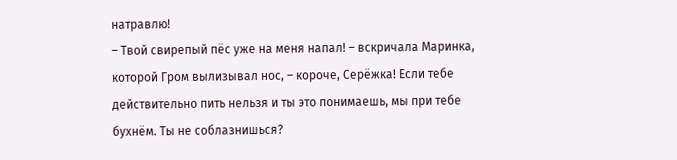натравлю!
– Твой свирепый пёс уже на меня напал! – вскричала Маринка, которой Гром вылизывал нос, – короче, Серёжка! Если тебе действительно пить нельзя и ты это понимаешь, мы при тебе бухнём. Ты не соблазнишься?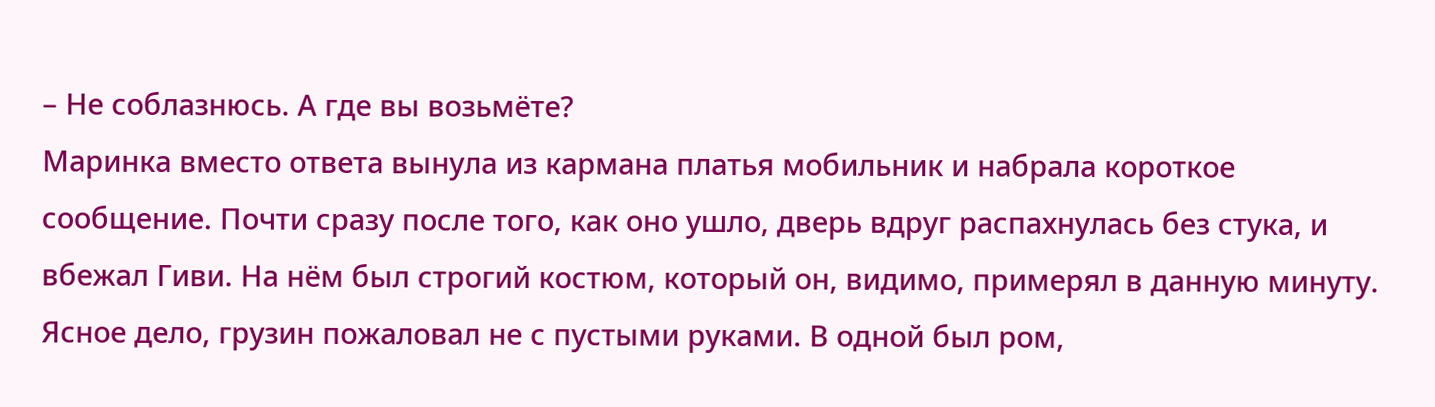– Не соблазнюсь. А где вы возьмёте?
Маринка вместо ответа вынула из кармана платья мобильник и набрала короткое сообщение. Почти сразу после того, как оно ушло, дверь вдруг распахнулась без стука, и вбежал Гиви. На нём был строгий костюм, который он, видимо, примерял в данную минуту. Ясное дело, грузин пожаловал не с пустыми руками. В одной был ром,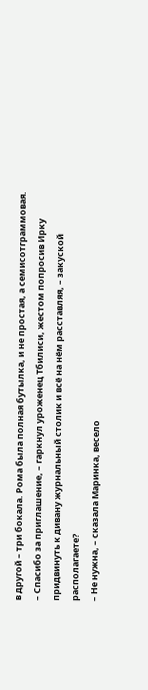в другой – три бокала. Рома была полная бутылка, и не простая, а семисотграммовая.
– Спасибо за приглашение, – гаркнул уроженец Тбилиси, жестом попросив Ирку придвинуть к дивану журнальный столик и всё на нём расставляя, – закуской располагаете?
– Не нужна, – сказала Маринка, весело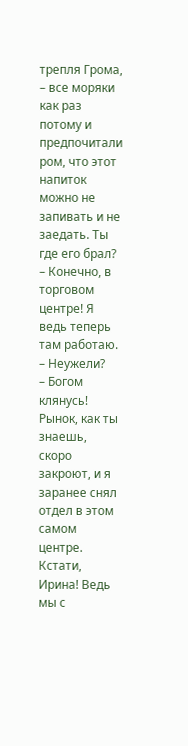трепля Грома, – все моряки как раз потому и предпочитали ром, что этот напиток можно не запивать и не заедать. Ты где его брал?
– Конечно, в торговом центре! Я ведь теперь там работаю.
– Неужели?
– Богом клянусь! Рынок, как ты знаешь, скоро закроют, и я заранее снял отдел в этом самом центре. Кстати, Ирина! Ведь мы с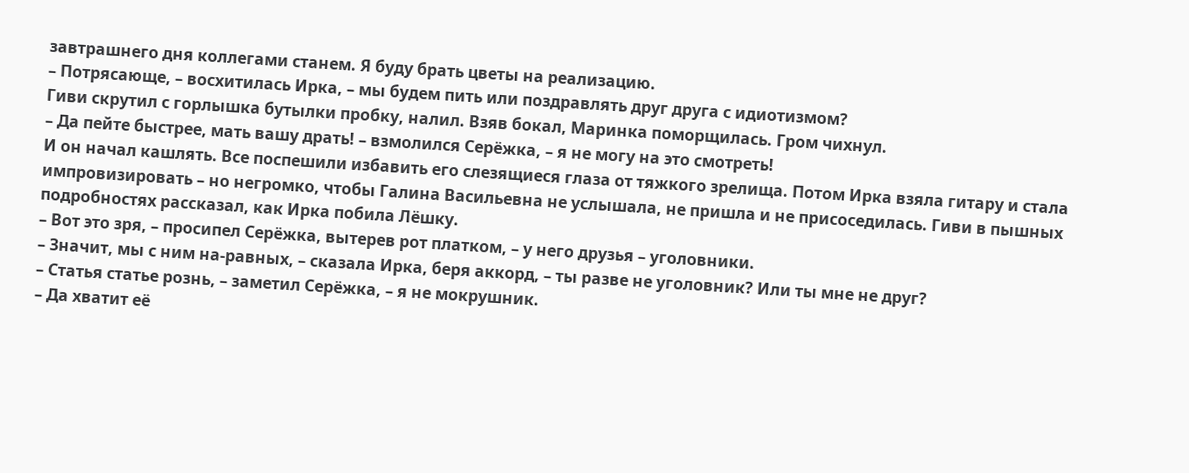завтрашнего дня коллегами станем. Я буду брать цветы на реализацию.
– Потрясающе, – восхитилась Ирка, – мы будем пить или поздравлять друг друга с идиотизмом?
Гиви скрутил с горлышка бутылки пробку, налил. Взяв бокал, Маринка поморщилась. Гром чихнул.
– Да пейте быстрее, мать вашу драть! – взмолился Серёжка, – я не могу на это смотреть!
И он начал кашлять. Все поспешили избавить его слезящиеся глаза от тяжкого зрелища. Потом Ирка взяла гитару и стала импровизировать – но негромко, чтобы Галина Васильевна не услышала, не пришла и не присоседилась. Гиви в пышных подробностях рассказал, как Ирка побила Лёшку.
– Вот это зря, – просипел Серёжка, вытерев рот платком, – у него друзья – уголовники.
– Значит, мы с ним на-равных, – сказала Ирка, беря аккорд, – ты разве не уголовник? Или ты мне не друг?
– Статья статье рознь, – заметил Серёжка, – я не мокрушник.
– Да хватит её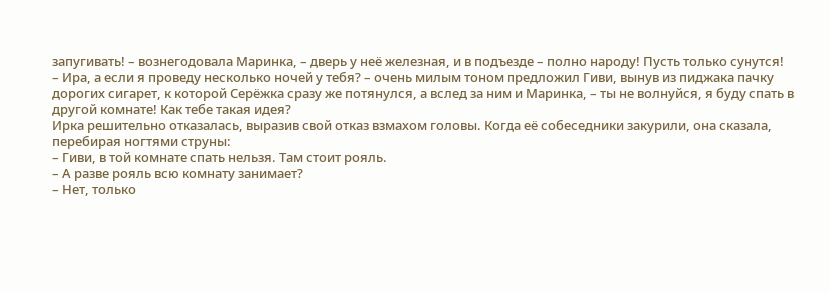запугивать! – вознегодовала Маринка, – дверь у неё железная, и в подъезде – полно народу! Пусть только сунутся!
– Ира, а если я проведу несколько ночей у тебя? – очень милым тоном предложил Гиви, вынув из пиджака пачку дорогих сигарет, к которой Серёжка сразу же потянулся, а вслед за ним и Маринка, – ты не волнуйся, я буду спать в другой комнате! Как тебе такая идея?
Ирка решительно отказалась, выразив свой отказ взмахом головы. Когда её собеседники закурили, она сказала, перебирая ногтями струны:
– Гиви, в той комнате спать нельзя. Там стоит рояль.
– А разве рояль всю комнату занимает?
– Нет, только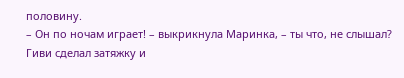половину.
– Он по ночам играет! – выкрикнула Маринка, – ты что, не слышал?
Гиви сделал затяжку и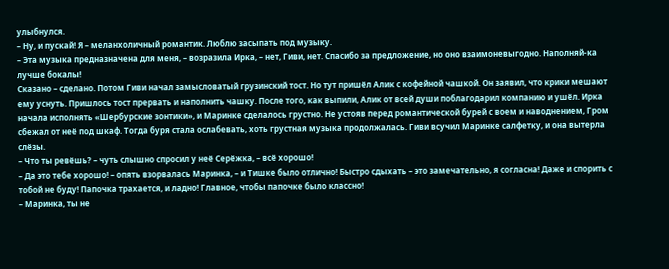улыбнулся.
– Ну, и пускай! Я – меланхоличный романтик. Люблю засыпать под музыку.
– Эта музыка предназначена для меня, – возразила Ирка, – нет, Гиви, нет. Спасибо за предложение, но оно взаимоневыгодно. Наполняй-ка лучше бокалы!
Сказано – сделано. Потом Гиви начал замысловатый грузинский тост. Но тут пришёл Алик с кофейной чашкой. Он заявил, что крики мешают ему уснуть. Пришлось тост прервать и наполнить чашку. После того, как выпили, Алик от всей души поблагодарил компанию и ушёл. Ирка начала исполнять «Шербурские зонтики», и Маринке сделалось грустно. Не устояв перед романтической бурей с воем и наводнением, Гром сбежал от неё под шкаф. Тогда буря стала ослабевать, хоть грустная музыка продолжалась. Гиви всучил Маринке салфетку, и она вытерла слёзы.
– Что ты ревёшь? – чуть слышно спросил у неё Серёжка, – всё хорошо!
– Да это тебе хорошо! – опять взорвалась Маринка, – и Тишке было отлично! Быстро сдыхать – это замечательно, я согласна! Даже и спорить с тобой не буду! Папочка трахается, и ладно! Главное, чтобы папочке было классно!
– Маринка, ты не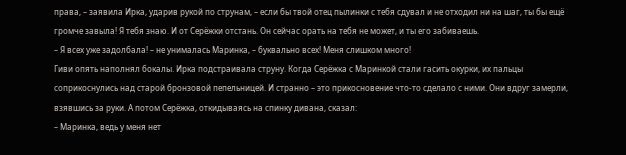права, – заявила Ирка, ударив рукой по струнам, – если бы твой отец пылинки с тебя сдувал и не отходил ни на шаг, ты бы ещё громче завыла! Я тебя знаю. И от Серёжки отстань. Он сейчас орать на тебя не может, и ты его забиваешь.
– Я всех уже задолбала! – не унималась Маринка, – буквально всех! Меня слишком много!
Гиви опять наполнял бокалы. Ирка подстраивала струну. Когда Серёжка с Маринкой стали гасить окурки, их пальцы соприкоснулись над старой бронзовой пепельницей. И странно – это прикосновение что-то сделало с ними. Они вдруг замерли, взявшись за руки. А потом Серёжка, откидываясь на спинку дивана, сказал:
– Маринка, ведь у меня нет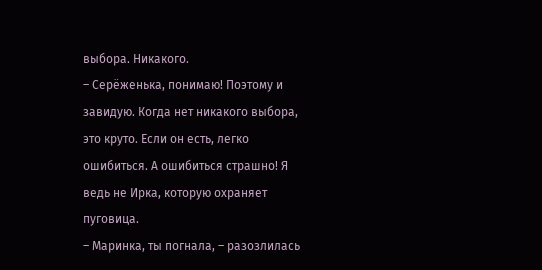выбора. Никакого.
– Серёженька, понимаю! Поэтому и завидую. Когда нет никакого выбора, это круто. Если он есть, легко ошибиться. А ошибиться страшно! Я ведь не Ирка, которую охраняет пуговица.
– Маринка, ты погнала, – разозлилась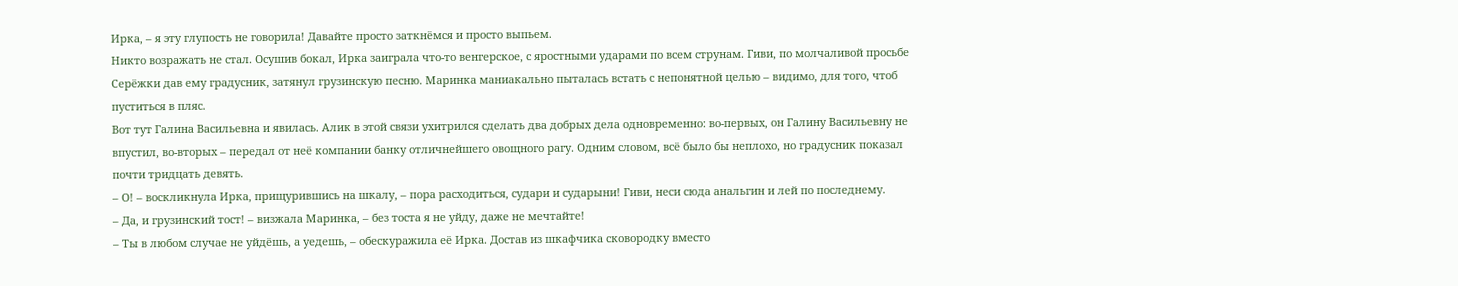Ирка, – я эту глупость не говорила! Давайте просто заткнёмся и просто выпьем.
Никто возражать не стал. Осушив бокал, Ирка заиграла что-то венгерское, с яростными ударами по всем струнам. Гиви, по молчаливой просьбе Серёжки дав ему градусник, затянул грузинскую песню. Маринка маниакально пыталась встать с непонятной целью – видимо, для того, чтоб пуститься в пляс.
Вот тут Галина Васильевна и явилась. Алик в этой связи ухитрился сделать два добрых дела одновременно: во-первых, он Галину Васильевну не впустил, во-вторых – передал от неё компании банку отличнейшего овощного рагу. Одним словом, всё было бы неплохо, но градусник показал почти тридцать девять.
– О! – воскликнула Ирка, прищурившись на шкалу, – пора расходиться, судари и сударыни! Гиви, неси сюда анальгин и лей по последнему.
– Да, и грузинский тост! – визжала Маринка, – без тоста я не уйду, даже не мечтайте!
– Ты в любом случае не уйдёшь, а уедешь, – обескуражила её Ирка. Достав из шкафчика сковородку вместо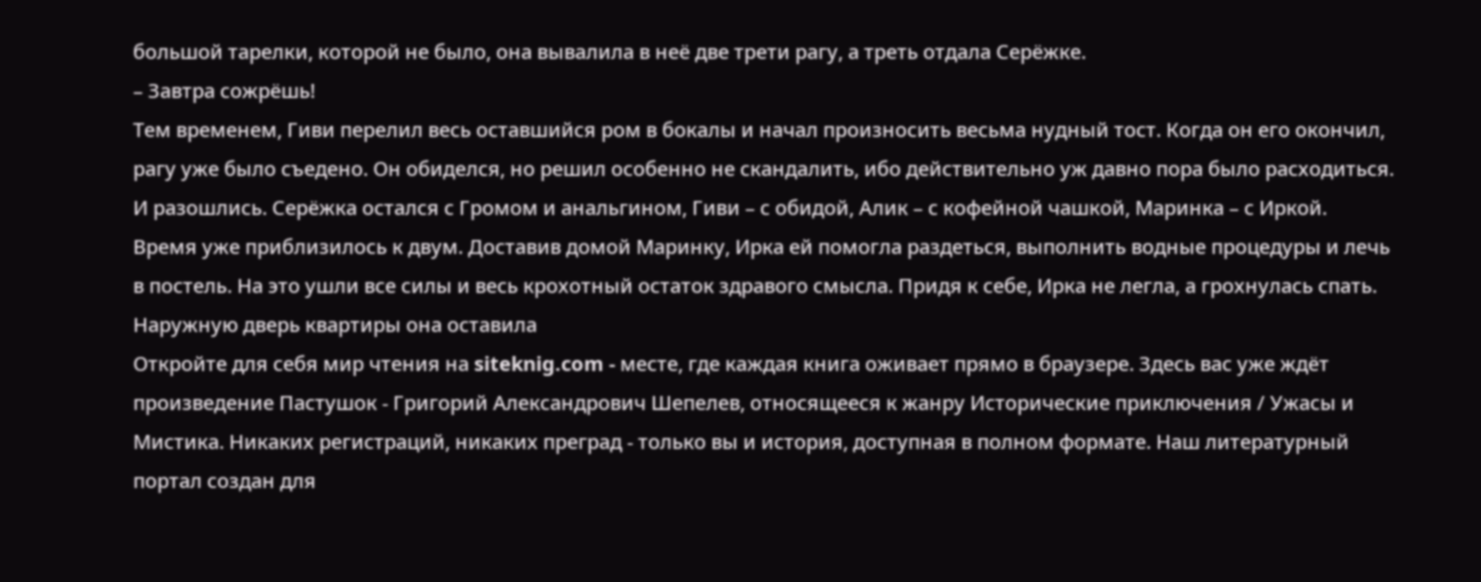большой тарелки, которой не было, она вывалила в неё две трети рагу, а треть отдала Серёжке.
– Завтра сожрёшь!
Тем временем, Гиви перелил весь оставшийся ром в бокалы и начал произносить весьма нудный тост. Когда он его окончил, рагу уже было съедено. Он обиделся, но решил особенно не скандалить, ибо действительно уж давно пора было расходиться. И разошлись. Серёжка остался с Громом и анальгином, Гиви – с обидой, Алик – с кофейной чашкой, Маринка – с Иркой. Время уже приблизилось к двум. Доставив домой Маринку, Ирка ей помогла раздеться, выполнить водные процедуры и лечь в постель. На это ушли все силы и весь крохотный остаток здравого смысла. Придя к себе, Ирка не легла, а грохнулась спать. Наружную дверь квартиры она оставила
Откройте для себя мир чтения на siteknig.com - месте, где каждая книга оживает прямо в браузере. Здесь вас уже ждёт произведение Пастушок - Григорий Александрович Шепелев, относящееся к жанру Исторические приключения / Ужасы и Мистика. Никаких регистраций, никаких преград - только вы и история, доступная в полном формате. Наш литературный портал создан для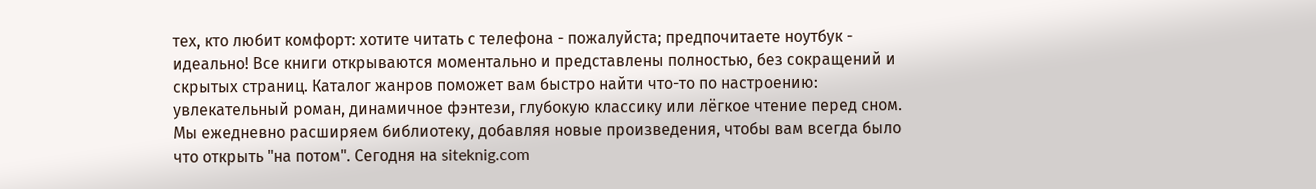тех, кто любит комфорт: хотите читать с телефона - пожалуйста; предпочитаете ноутбук - идеально! Все книги открываются моментально и представлены полностью, без сокращений и скрытых страниц. Каталог жанров поможет вам быстро найти что-то по настроению: увлекательный роман, динамичное фэнтези, глубокую классику или лёгкое чтение перед сном. Мы ежедневно расширяем библиотеку, добавляя новые произведения, чтобы вам всегда было что открыть "на потом". Сегодня на siteknig.com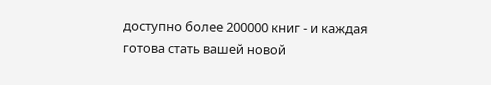доступно более 200000 книг - и каждая готова стать вашей новой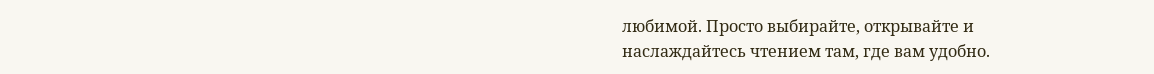любимой. Просто выбирайте, открывайте и наслаждайтесь чтением там, где вам удобно.